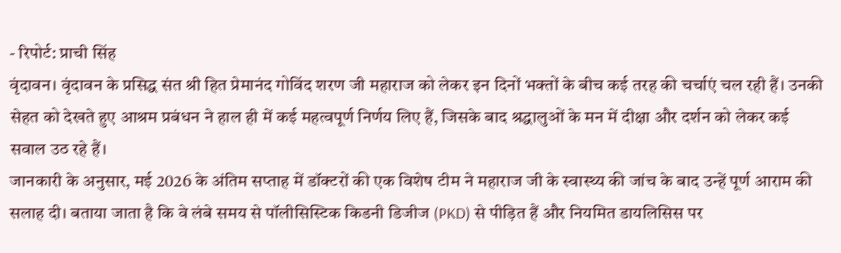- रिपोर्ट: प्राची सिंह
वृंदावन। वृंदावन के प्रसिद्ध संत श्री हित प्रेमानंद गोविंद शरण जी महाराज को लेकर इन दिनों भक्तों के बीच कई तरह की चर्चाएं चल रही हैं। उनकी सेहत को देखते हुए आश्रम प्रबंधन ने हाल ही में कई महत्वपूर्ण निर्णय लिए हैं, जिसके बाद श्रद्धालुओं के मन में दीक्षा और दर्शन को लेकर कई सवाल उठ रहे हैं।
जानकारी के अनुसार, मई 2026 के अंतिम सप्ताह में डॉक्टरों की एक विशेष टीम ने महाराज जी के स्वास्थ्य की जांच के बाद उन्हें पूर्ण आराम की सलाह दी। बताया जाता है कि वे लंबे समय से पॉलीसिस्टिक किडनी डिजीज (PKD) से पीड़ित हैं और नियमित डायलिसिस पर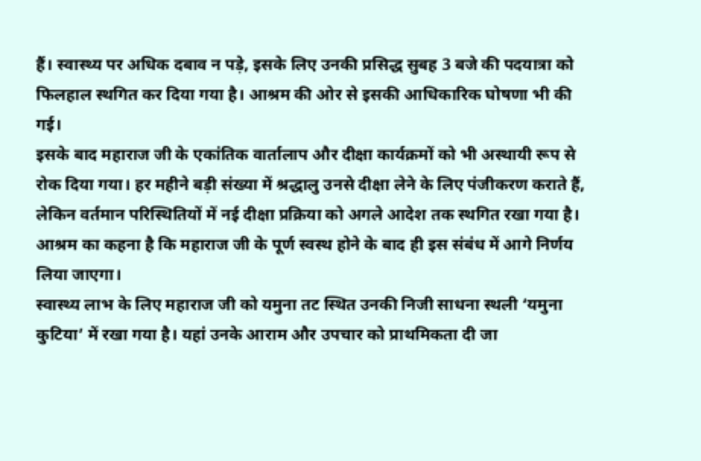हैं। स्वास्थ्य पर अधिक दबाव न पड़े, इसके लिए उनकी प्रसिद्ध सुबह 3 बजे की पदयात्रा को फिलहाल स्थगित कर दिया गया है। आश्रम की ओर से इसकी आधिकारिक घोषणा भी की गई।
इसके बाद महाराज जी के एकांतिक वार्तालाप और दीक्षा कार्यक्रमों को भी अस्थायी रूप से रोक दिया गया। हर महीने बड़ी संख्या में श्रद्धालु उनसे दीक्षा लेने के लिए पंजीकरण कराते हैं, लेकिन वर्तमान परिस्थितियों में नई दीक्षा प्रक्रिया को अगले आदेश तक स्थगित रखा गया है। आश्रम का कहना है कि महाराज जी के पूर्ण स्वस्थ होने के बाद ही इस संबंध में आगे निर्णय लिया जाएगा।
स्वास्थ्य लाभ के लिए महाराज जी को यमुना तट स्थित उनकी निजी साधना स्थली ‘यमुना कुटिया’ में रखा गया है। यहां उनके आराम और उपचार को प्राथमिकता दी जा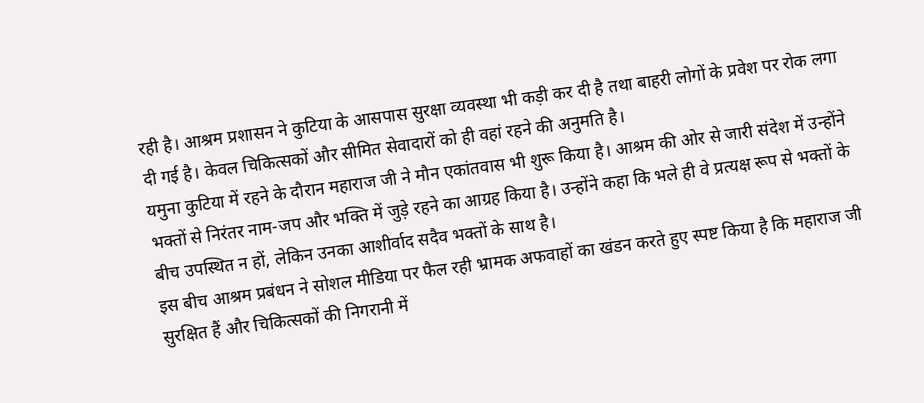रही है। आश्रम प्रशासन ने कुटिया के आसपास सुरक्षा व्यवस्था भी कड़ी कर दी है तथा बाहरी लोगों के प्रवेश पर रोक लगा दी गई है। केवल चिकित्सकों और सीमित सेवादारों को ही वहां रहने की अनुमति है।
यमुना कुटिया में रहने के दौरान महाराज जी ने मौन एकांतवास भी शुरू किया है। आश्रम की ओर से जारी संदेश में उन्होंने भक्तों से निरंतर नाम-जप और भक्ति में जुड़े रहने का आग्रह किया है। उन्होंने कहा कि भले ही वे प्रत्यक्ष रूप से भक्तों के बीच उपस्थित न हों, लेकिन उनका आशीर्वाद सदैव भक्तों के साथ है।
इस बीच आश्रम प्रबंधन ने सोशल मीडिया पर फैल रही भ्रामक अफवाहों का खंडन करते हुए स्पष्ट किया है कि महाराज जी सुरक्षित हैं और चिकित्सकों की निगरानी में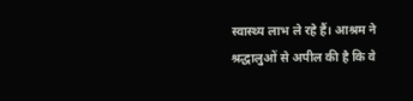स्वास्थ्य लाभ ले रहे हैं। आश्रम ने श्रद्धालुओं से अपील की है कि वे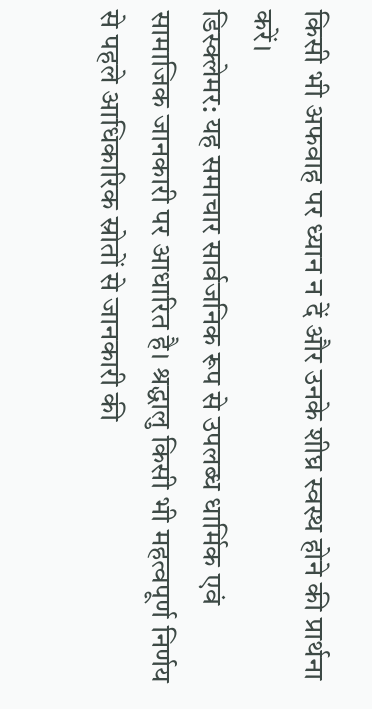किसी भी अफवाह पर ध्यान न दें और उनके शीघ्र स्वस्थ होने की प्रार्थना करें।
डिस्क्लेमर: यह समाचार सार्वजनिक रूप से उपलब्ध धार्मिक एवं सामाजिक जानकारी पर आधारित है। श्रद्धालु किसी भी महत्वपूर्ण निर्णय से पहले आधिकारिक स्रोतों से जानकारी की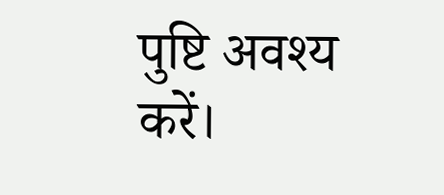पुष्टि अवश्य करें।